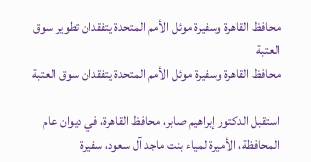محافظ القاهرة وسفيرة موئل الأمم المتحدة يتفقدان تطوير سوق العتبة
محافظ القاهرة وسفيرة موئل الأمم المتحدة يتفقدان سوق العتبة

استقبل الدكتور إبراهيم صابر، محافظ القاهرة، في ديوان عام المحافظة، الأميرة لمياء بنت ماجد آل سعود، سفيرة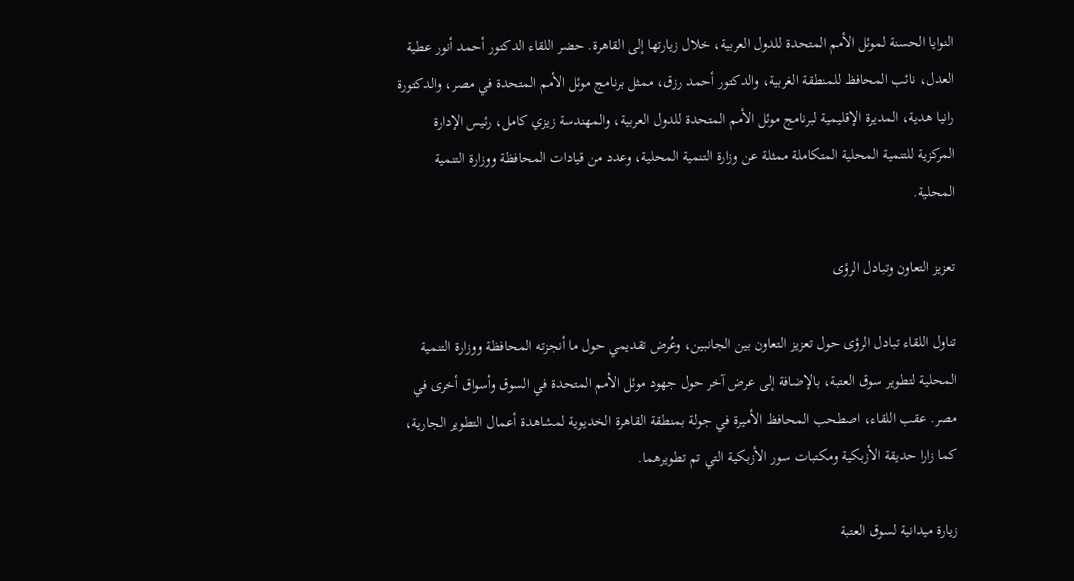النوايا الحسنة لموئل الأمم المتحدة للدول العربية، خلال زيارتها إلى القاهرة. حضر اللقاء الدكتور أحمد أنور عطية العدل، نائب المحافظ للمنطقة الغربية، والدكتور أحمد رزق، ممثل برنامج موئل الأمم المتحدة في مصر، والدكتورة رانيا هدية، المديرة الإقليمية لبرنامج موئل الأمم المتحدة للدول العربية، والمهندسة زيزي كامل، رئيس الإدارة المركزية للتنمية المحلية المتكاملة ممثلة عن وزارة التنمية المحلية، وعدد من قيادات المحافظة ووزارة التنمية المحلية.

تعزيز التعاون وتبادل الرؤى

تناول اللقاء تبادل الرؤى حول تعزيز التعاون بين الجانبين، وعُرض تقديمي حول ما أنجزته المحافظة ووزارة التنمية المحلية لتطوير سوق العتبة، بالإضافة إلى عرض آخر حول جهود موئل الأمم المتحدة في السوق وأسواق أخرى في مصر. عقب اللقاء، اصطحب المحافظ الأميرة في جولة بمنطقة القاهرة الخديوية لمشاهدة أعمال التطوير الجارية، كما زارا حديقة الأزبكية ومكتبات سور الأزبكية التي تم تطويرهما.

زيارة ميدانية لسوق العتبة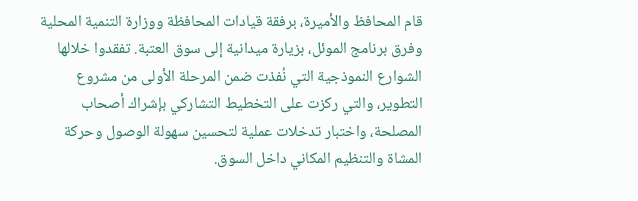قام المحافظ والأميرة، برفقة قيادات المحافظة ووزارة التنمية المحلية وفرق برنامج الموئل، بزيارة ميدانية إلى سوق العتبة. تفقدوا خلالها الشوارع النموذجية التي نُفذت ضمن المرحلة الأولى من مشروع التطوير، والتي ركزت على التخطيط التشاركي بإشراك أصحاب المصلحة، واختبار تدخلات عملية لتحسين سهولة الوصول وحركة المشاة والتنظيم المكاني داخل السوق.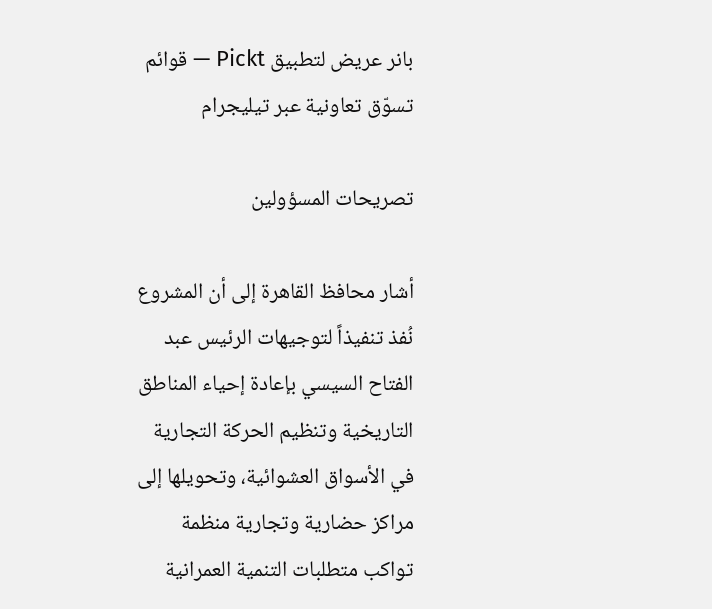بانر عريض لتطبيق Pickt — قوائم تسوّق تعاونية عبر تيليجرام

تصريحات المسؤولين

أشار محافظ القاهرة إلى أن المشروع نُفذ تنفيذاً لتوجيهات الرئيس عبد الفتاح السيسي بإعادة إحياء المناطق التاريخية وتنظيم الحركة التجارية في الأسواق العشوائية، وتحويلها إلى مراكز حضارية وتجارية منظمة تواكب متطلبات التنمية العمرانية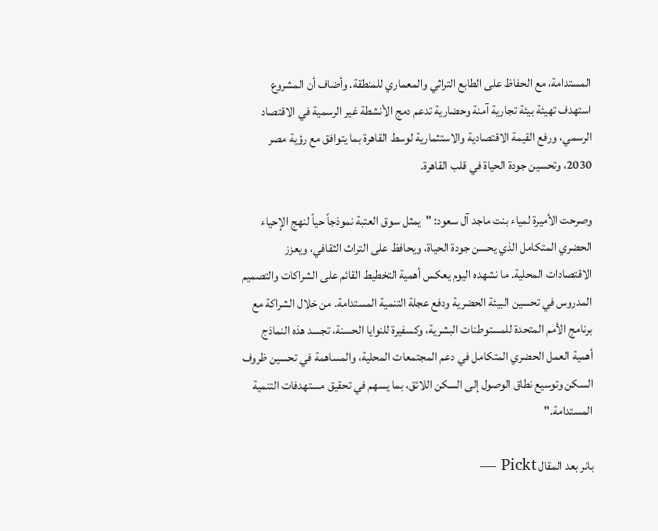المستدامة، مع الحفاظ على الطابع التراثي والمعماري للمنطقة. وأضاف أن المشروع استهدف تهيئة بيئة تجارية آمنة وحضارية تدعم دمج الأنشطة غير الرسمية في الاقتصاد الرسمي، ورفع القيمة الاقتصادية والاستثمارية لوسط القاهرة بما يتوافق مع رؤية مصر 2030، وتحسين جودة الحياة في قلب القاهرة.

وصرحت الأميرة لمياء بنت ماجد آل سعود: "يمثل سوق العتبة نموذجاً حياً لنهج الإحياء الحضري المتكامل الذي يحسن جودة الحياة، ويحافظ على التراث الثقافي، ويعزز الاقتصادات المحلية. ما نشهده اليوم يعكس أهمية التخطيط القائم على الشراكات والتصميم المدروس في تحسين البيئة الحضرية ودفع عجلة التنمية المستدامة. من خلال الشراكة مع برنامج الأمم المتحدة للمستوطنات البشرية، وكسفيرة للنوايا الحسنة، تجسد هذه النماذج أهمية العمل الحضري المتكامل في دعم المجتمعات المحلية، والمساهمة في تحسين ظروف السكن وتوسيع نطاق الوصول إلى السكن اللائق، بما يسهم في تحقيق مستهدفات التنمية المستدامة."

بانر بعد المقال Pickt —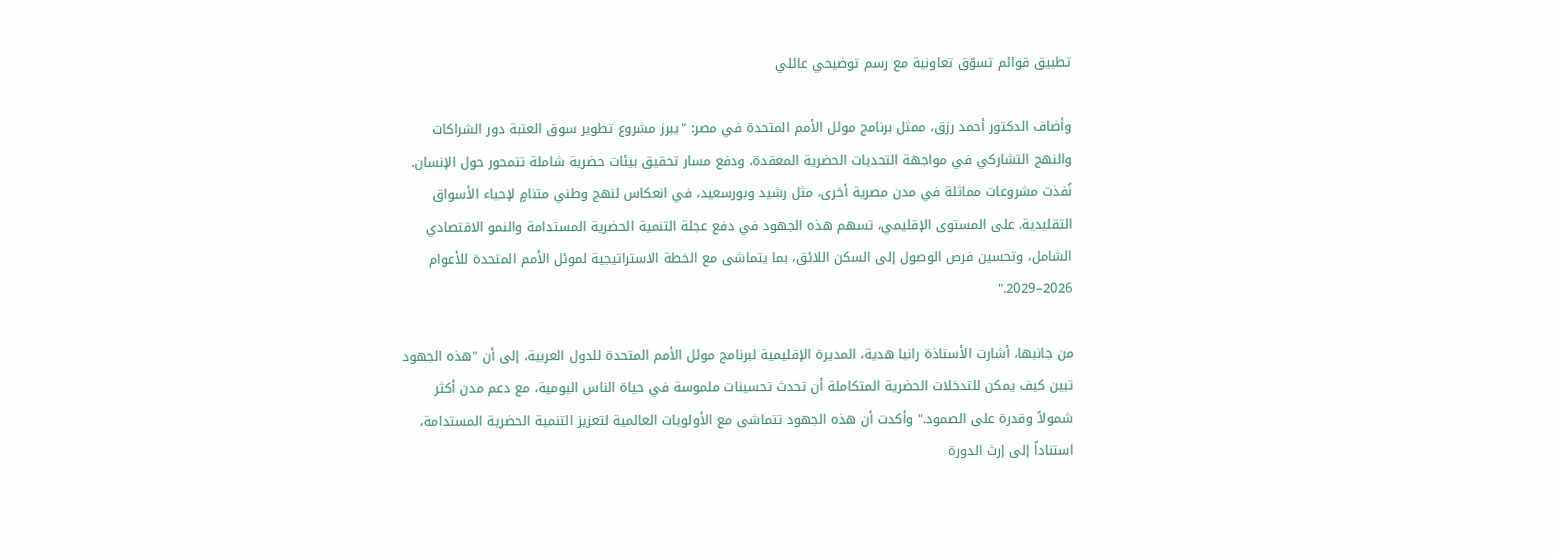تطبيق قوائم تسوّق تعاونية مع رسم توضيحي عائلي

وأضاف الدكتور أحمد رزق، ممثل برنامج موئل الأمم المتحدة في مصر: "يبرز مشروع تطوير سوق العتبة دور الشراكات والنهج التشاركي في مواجهة التحديات الحضرية المعقدة، ودفع مسار تحقيق بيئات حضرية شاملة تتمحور حول الإنسان. نُفذت مشروعات مماثلة في مدن مصرية أخرى، مثل رشيد وبورسعيد، في انعكاس لنهج وطني متنامٍ لإحياء الأسواق التقليدية. على المستوى الإقليمي، تسهم هذه الجهود في دفع عجلة التنمية الحضرية المستدامة والنمو الاقتصادي الشامل، وتحسين فرص الوصول إلى السكن اللائق، بما يتماشى مع الخطة الاستراتيجية لموئل الأمم المتحدة للأعوام 2026–2029."

من جانبها، أشارت الأستاذة رانيا هدية، المديرة الإقليمية لبرنامج موئل الأمم المتحدة للدول العربية، إلى أن "هذه الجهود تبين كيف يمكن للتدخلات الحضرية المتكاملة أن تحدث تحسينات ملموسة في حياة الناس اليومية، مع دعم مدن أكثر شمولاً وقدرة على الصمود." وأكدت أن هذه الجهود تتماشى مع الأولويات العالمية لتعزيز التنمية الحضرية المستدامة، استناداً إلى إرث الدورة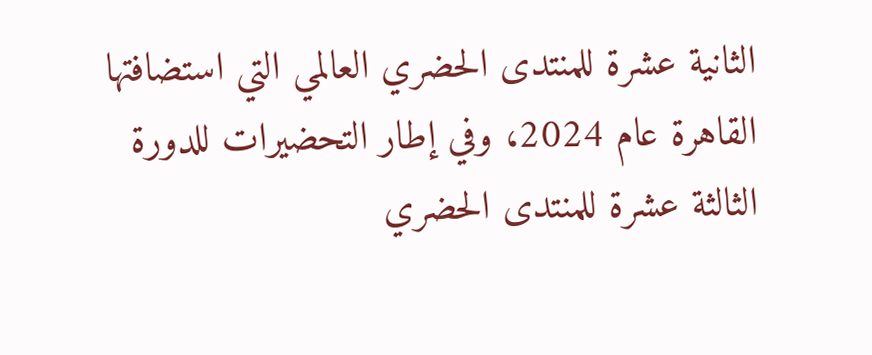الثانية عشرة للمنتدى الحضري العالمي التي استضافتها القاهرة عام 2024، وفي إطار التحضيرات للدورة الثالثة عشرة للمنتدى الحضري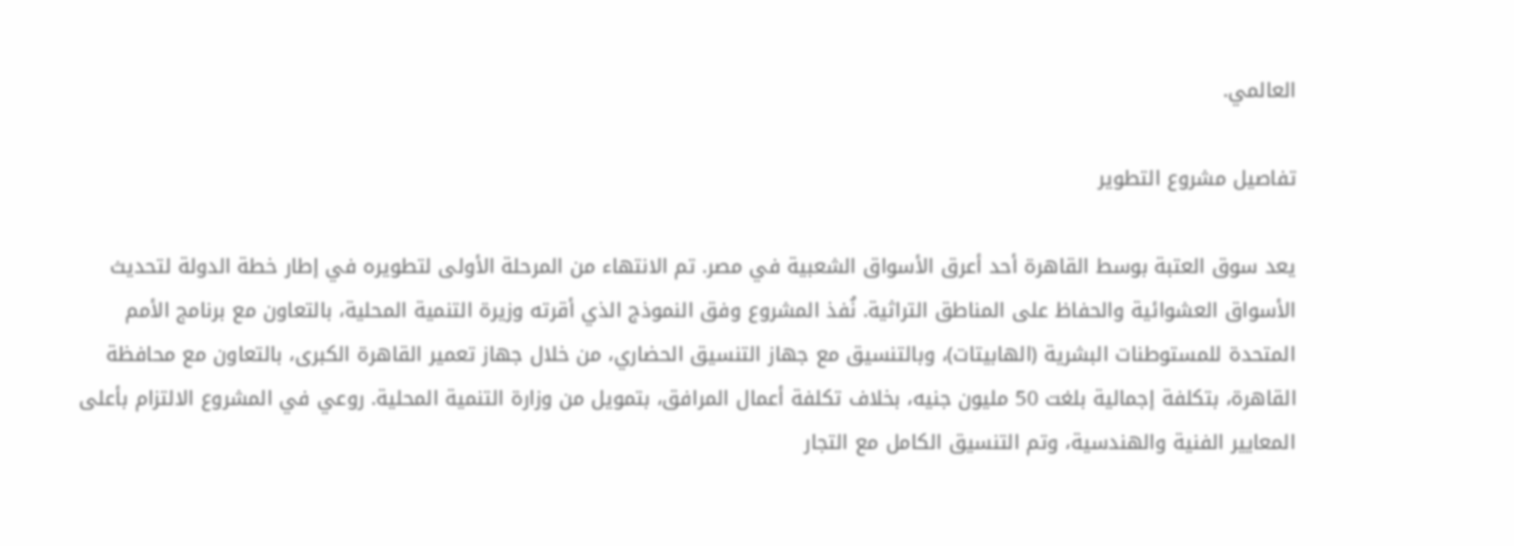العالمي.

تفاصيل مشروع التطوير

يعد سوق العتبة بوسط القاهرة أحد أعرق الأسواق الشعبية في مصر. تم الانتهاء من المرحلة الأولى لتطويره في إطار خطة الدولة لتحديث الأسواق العشوائية والحفاظ على المناطق التراثية. نُفذ المشروع وفق النموذج الذي أقرته وزيرة التنمية المحلية، بالتعاون مع برنامج الأمم المتحدة للمستوطنات البشرية (الهابيتات)، وبالتنسيق مع جهاز التنسيق الحضاري، من خلال جهاز تعمير القاهرة الكبرى، بالتعاون مع محافظة القاهرة، بتكلفة إجمالية بلغت 50 مليون جنيه، بخلاف تكلفة أعمال المرافق، بتمويل من وزارة التنمية المحلية. روعي في المشروع الالتزام بأعلى المعايير الفنية والهندسية، وتم التنسيق الكامل مع التجار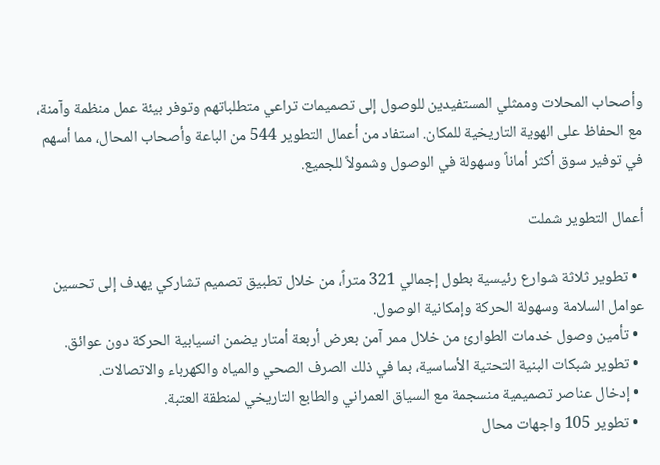وأصحاب المحلات وممثلي المستفيدين للوصول إلى تصميمات تراعي متطلباتهم وتوفر بيئة عمل منظمة وآمنة، مع الحفاظ على الهوية التاريخية للمكان. استفاد من أعمال التطوير 544 من الباعة وأصحاب المحال، مما أسهم في توفير سوق أكثر أماناً وسهولة في الوصول وشمولاً للجميع.

أعمال التطوير شملت

  • تطوير ثلاثة شوارع رئيسية بطول إجمالي 321 متراً، من خلال تطبيق تصميم تشاركي يهدف إلى تحسين عوامل السلامة وسهولة الحركة وإمكانية الوصول.
  • تأمين وصول خدمات الطوارئ من خلال ممر آمن بعرض أربعة أمتار يضمن انسيابية الحركة دون عوائق.
  • تطوير شبكات البنية التحتية الأساسية، بما في ذلك الصرف الصحي والمياه والكهرباء والاتصالات.
  • إدخال عناصر تصميمية منسجمة مع السياق العمراني والطابع التاريخي لمنطقة العتبة.
  • تطوير 105 واجهات محال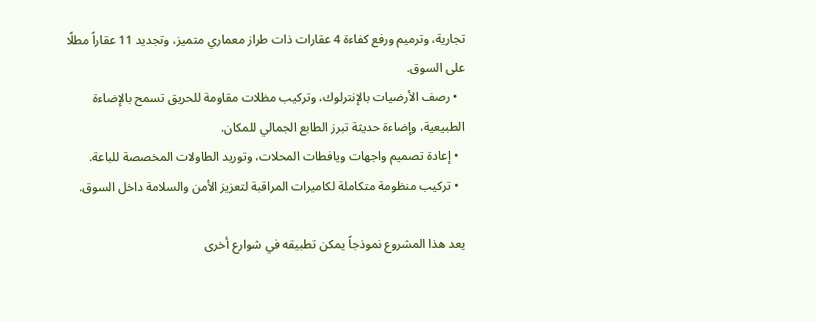تجارية، وترميم ورفع كفاءة 4 عقارات ذات طراز معماري متميز، وتجديد 11 عقاراً مطلًا على السوق.
  • رصف الأرضيات بالإنترلوك، وتركيب مظلات مقاومة للحريق تسمح بالإضاءة الطبيعية، وإضاءة حديثة تبرز الطابع الجمالي للمكان.
  • إعادة تصميم واجهات ويافطات المحلات، وتوريد الطاولات المخصصة للباعة.
  • تركيب منظومة متكاملة لكاميرات المراقبة لتعزيز الأمن والسلامة داخل السوق.

يعد هذا المشروع نموذجاً يمكن تطبيقه في شوارع أخرى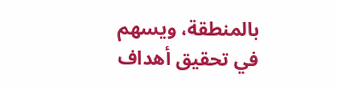بالمنطقة، ويسهم في تحقيق أهداف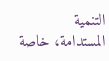التنمية المستدامة، خاصة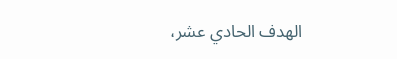الهدف الحادي عشر،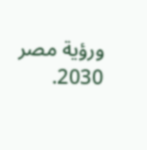ورؤية مصر 2030.